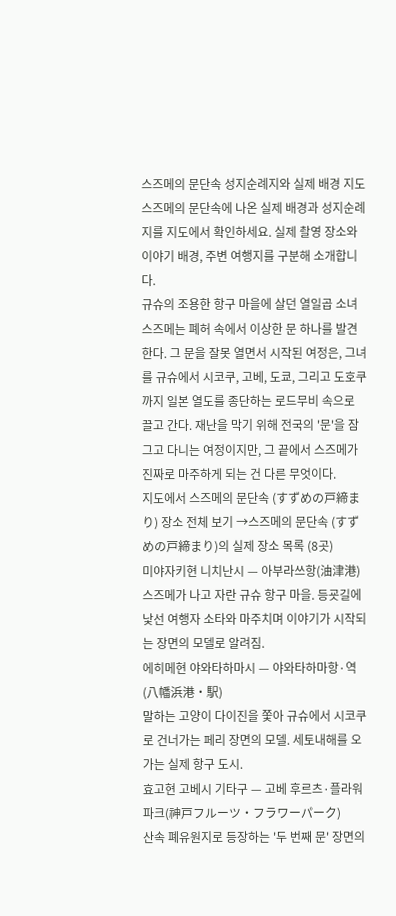스즈메의 문단속 성지순례지와 실제 배경 지도
스즈메의 문단속에 나온 실제 배경과 성지순례지를 지도에서 확인하세요. 실제 촬영 장소와 이야기 배경, 주변 여행지를 구분해 소개합니다.
규슈의 조용한 항구 마을에 살던 열일곱 소녀 스즈메는 폐허 속에서 이상한 문 하나를 발견한다. 그 문을 잘못 열면서 시작된 여정은, 그녀를 규슈에서 시코쿠, 고베, 도쿄, 그리고 도호쿠까지 일본 열도를 종단하는 로드무비 속으로 끌고 간다. 재난을 막기 위해 전국의 '문'을 잠그고 다니는 여정이지만, 그 끝에서 스즈메가 진짜로 마주하게 되는 건 다른 무엇이다.
지도에서 스즈메의 문단속 (すずめの戸締まり) 장소 전체 보기 →스즈메의 문단속 (すずめの戸締まり)의 실제 장소 목록 (8곳)
미야자키현 니치난시 — 아부라쓰항(油津港)
스즈메가 나고 자란 규슈 항구 마을. 등굣길에 낯선 여행자 소타와 마주치며 이야기가 시작되는 장면의 모델로 알려짐.
에히메현 야와타하마시 — 야와타하마항·역(八幡浜港・駅)
말하는 고양이 다이진을 쫓아 규슈에서 시코쿠로 건너가는 페리 장면의 모델. 세토내해를 오가는 실제 항구 도시.
효고현 고베시 기타구 — 고베 후르츠·플라워 파크(神戸フルーツ・フラワーパーク)
산속 폐유원지로 등장하는 '두 번째 문' 장면의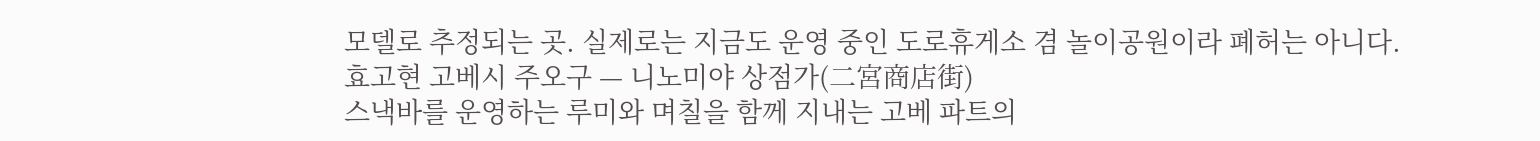모델로 추정되는 곳. 실제로는 지금도 운영 중인 도로휴게소 겸 놀이공원이라 폐허는 아니다.
효고현 고베시 주오구 — 니노미야 상점가(二宮商店街)
스낵바를 운영하는 루미와 며칠을 함께 지내는 고베 파트의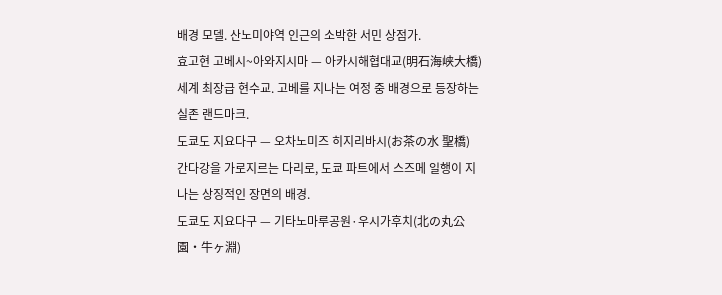배경 모델. 산노미야역 인근의 소박한 서민 상점가.
효고현 고베시~아와지시마 — 아카시해협대교(明石海峡大橋)
세계 최장급 현수교. 고베를 지나는 여정 중 배경으로 등장하는 실존 랜드마크.
도쿄도 지요다구 — 오차노미즈 히지리바시(お茶の水 聖橋)
간다강을 가로지르는 다리로, 도쿄 파트에서 스즈메 일행이 지나는 상징적인 장면의 배경.
도쿄도 지요다구 — 기타노마루공원·우시가후치(北の丸公園・牛ヶ淵)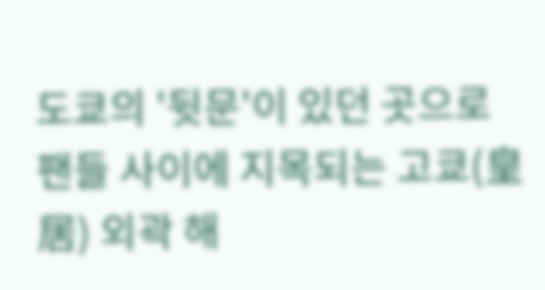도쿄의 '뒷문'이 있던 곳으로 팬들 사이에 지목되는 고쿄(皇居) 외곽 해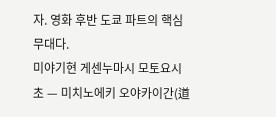자. 영화 후반 도쿄 파트의 핵심 무대다.
미야기현 게센누마시 모토요시초 — 미치노에키 오야카이간(道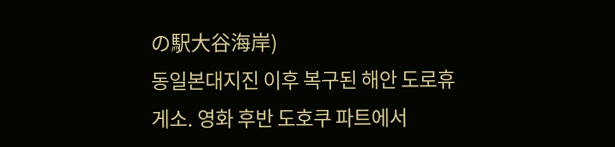の駅大谷海岸)
동일본대지진 이후 복구된 해안 도로휴게소. 영화 후반 도호쿠 파트에서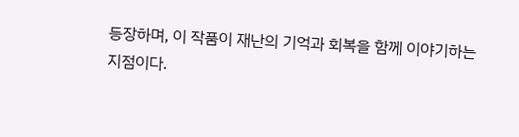등장하며, 이 작품이 재난의 기억과 회복을 함께 이야기하는 지점이다.